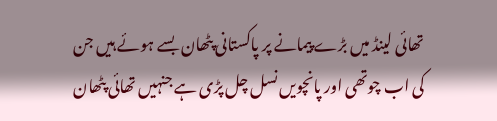تھائی لینڈ میں بڑے پیمانے پر پاکستانی پٹھان بسے ہوئے ہیں جن کی اب چوتھی اور پانچویں نسل چل پڑی ہے جنہیں تھائی پٹھان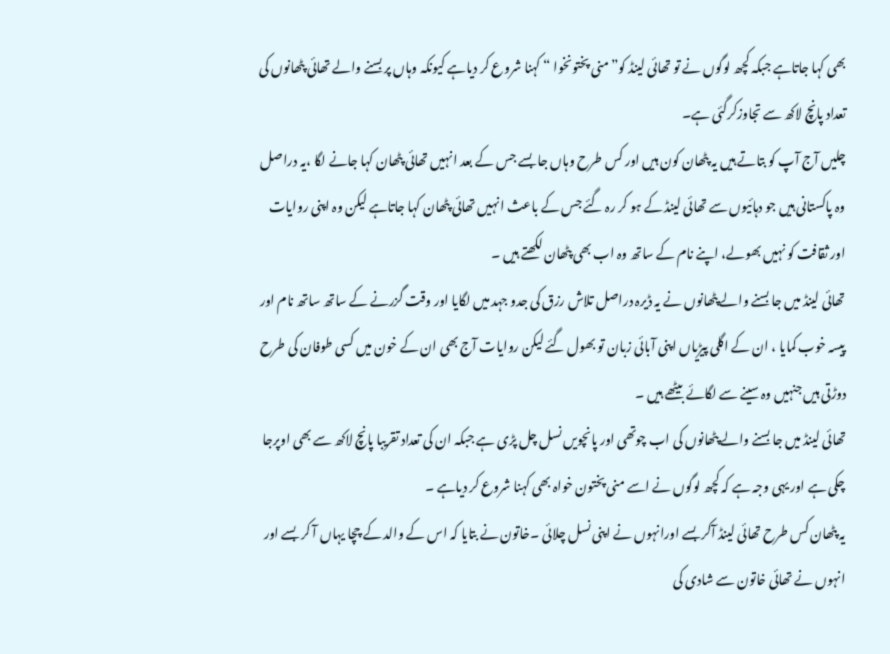بھی کہا جاتاہے جبکہ کچھ لوگوں نے تو تھائی لینڈ کو”منی پختونخوا “ کہنا شروع کر دیاہے کیونکہ وہاں پر بسنے والے تھائی پٹھانوں کی تعداد پانچ لاکھ سے تجاوزکرگئی ہے۔
چلیں آج آپ کو بتاتے ہیں یہ پٹھان کون ہیں اور کس طرح وہاں جا بسے جس کے بعد انہیں تھائی پٹھان کہا جانے لگا ،یہ دراصل وہ پاکستانی ہیں جو دہائیوں سے تھائی لینڈ کے ہو کر رہ گئے جس کے باعث انہیں تھائی پٹھان کہا جاتاہے لیکن وہ اپنی روایات اور ثقافت کو نہیں بھولے، اپنے نام کے ساتھ وہ اب بھی پٹھان لکھتے ہیں ۔
تھائی لینڈ میں جا بسنے والے پٹھانوں نے یہ ڈیرہ دراصل تلاش رزق کی جدو جہد میں لگایا اور وقت گزرنے کے ساتھ ساتھ نام اور پیسہ خوب کمایا ، ان کے اگلی پیڑیاں اپنی آبائی زبان تو بھول گئے لیکن روایات آج بھی ان کے خون میں کسی طوفان کی طرح دوڑتی ہیں جنہیں وہ سینے سے لگائے بیٹھے ہیں ۔
تھائی لینڈ میں جا بسنے والے پٹھانوں کی اب چوتھی اور پانچویں نسل چل پڑی ہے جبکہ ان کی تعداد تقریبا پانچ لاکھ سے بھی اوپرجا چکی ہے اور یہی وجہ ہے کہ کچھ لوگوں نے اسے منی پختون خواہ بھی کہنا شروع کر دیاہے ۔
یہ پٹھان کس طرح تھائی لینڈ آکر بسے اورانہوں نے اپنی نسل چلائی ۔خاتون نے بتایا کہ اس کے والد کے چچا یہاں آ کر بسے اور انہوں نے تھائی خاتون سے شادی کی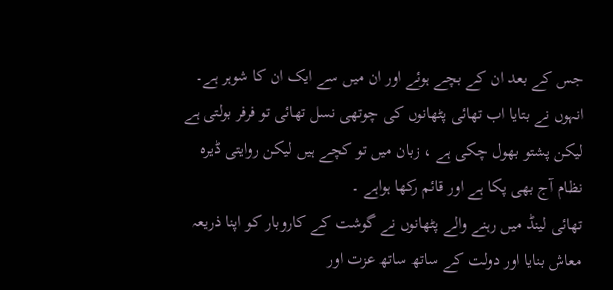جس کے بعد ان کے بچے ہوئے اور ان میں سے ایک ان کا شوہر ہے۔
انہوں نے بتایا اب تھائی پٹھانوں کی چوتھی نسل تھائی تو فرفر بولتی ہے لیکن پشتو بھول چکی ہے ، زبان میں تو کچے ہیں لیکن روایتی ڈیرہ نظام آج بھی پکا ہے اور قائم رکھا ہواہے ۔
تھائی لینڈ میں رہنے والے پٹھانوں نے گوشت کے کاروبار کو اپنا ذریعہ معاش بنایا اور دولت کے ساتھ ساتھ عزت اور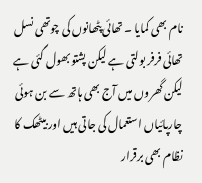نام بھی کمایا ۔ تھائی پٹھانوں کی چوتھی نسل تھائی فرفر بولتی ہے لیکن پشتو بھول گئی ہے لیکن گھروں میں آج بھی ہاتھ سے بن ہوئی چارپائیاں استعمال کی جاتی ہیں اور بیٹھک کا نظام بھی برقرار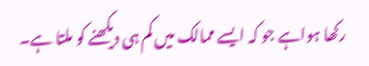رکھا ہواہے جو کہ ایسے ممالک میں کم ہی دیکھنے کو ملتا ہے۔